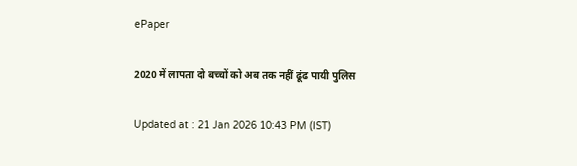ePaper

2020 में लापता दो बच्चों को अब तक नहीं ढूंढ पायी पुलिस

Updated at : 21 Jan 2026 10:43 PM (IST)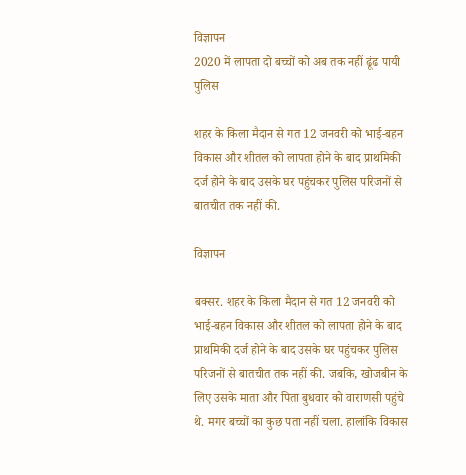विज्ञापन
2020 में लापता दो बच्चों को अब तक नहीं ढूंढ पायी पुलिस

शहर के किला मैदान से गत 12 जनवरी को भाई-बहन विकास और शीतल को लापता होने के बाद प्राथमिकी दर्ज होने के बाद उसके घर पहुंचकर पुलिस परिजनों से बातचीत तक नहीं की.

विज्ञापन

बक्सर. शहर के किला मैदान से गत 12 जनवरी को भाई-बहन विकास और शीतल को लापता होने के बाद प्राथमिकी दर्ज होने के बाद उसके घर पहुंचकर पुलिस परिजनों से बातचीत तक नहीं की. जबकि, खोजबीन के लिए उसके माता और पिता बुधवार को वाराणसी पहुंचे थे. मगर बच्चों का कुछ पता नहीं चला. हालांकि विकास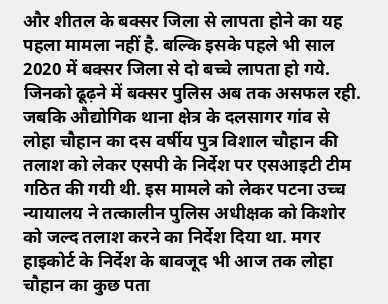और शीतल के बक्सर जिला से लापता होने का यह पहला मामला नहीं है. बल्कि इसके पहले भी साल 2020 में बक्सर जिला से दो बच्चे लापता हो गये. जिनको ढूढ़ने में बक्सर पुलिस अब तक असफल रही. जबकि औद्योगिक थाना क्षेत्र के दलसागर गांव से लोहा चौहान का दस वर्षीय पुत्र विशाल चौहान की तलाश को लेकर एसपी के निर्देश पर एसआइटी टीम गठित की गयी थी. इस मामले को लेकर पटना उच्च न्यायालय ने तत्कालीन पुलिस अधीक्षक को किशोर को जल्द तलाश करने का निर्देश दिया था. मगर हाइकोर्ट के निर्देश के बावजूद भी आज तक लोहा चौहान का कुछ पता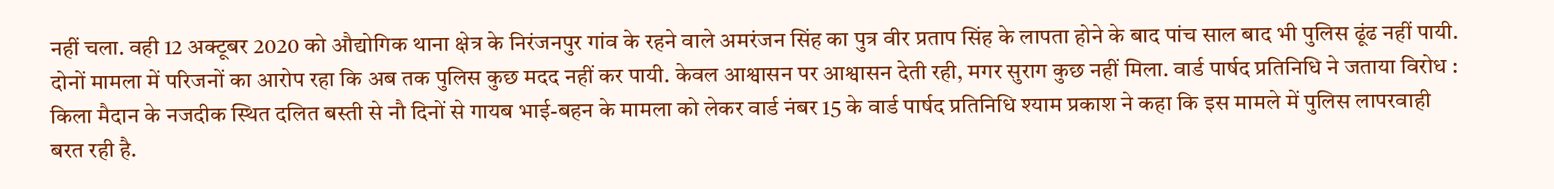नहीं चला. वही 12 अक्टूबर 2020 को औद्योगिक थाना क्षेत्र के निरंजनपुर गांव के रहने वाले अमरंजन सिंह का पुत्र वीर प्रताप सिंह के लापता होने के बाद पांच साल बाद भी पुलिस ढूंढ नहीं पायी. दोनों मामला में परिजनों का आरोप रहा कि अब तक पुलिस कुछ मदद नहीं कर पायी. केवल आश्वासन पर आश्वासन देती रही, मगर सुराग कुछ नहीं मिला. वार्ड पार्षद प्रतिनिधि ने जताया विरोध : किला मैदान के नजदीक स्थित दलित बस्ती से नौ दिनों से गायब भाई-बहन के मामला को लेकर वार्ड नंबर 15 के वार्ड पार्षद प्रतिनिधि श्याम प्रकाश ने कहा कि इस मामले में पुलिस लापरवाही बरत रही है.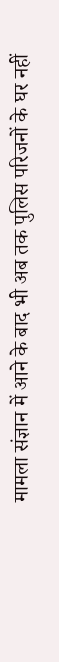मामला संज्ञान में आने के बाद भी अब तक पुलिस परिजनों के घर नहीं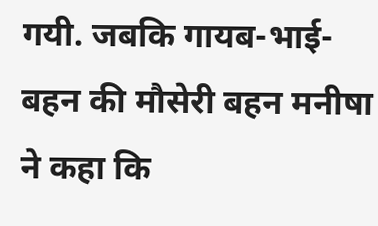गयी. जबकि गायब-भाई- बहन की मौसेरी बहन मनीषा ने कहा कि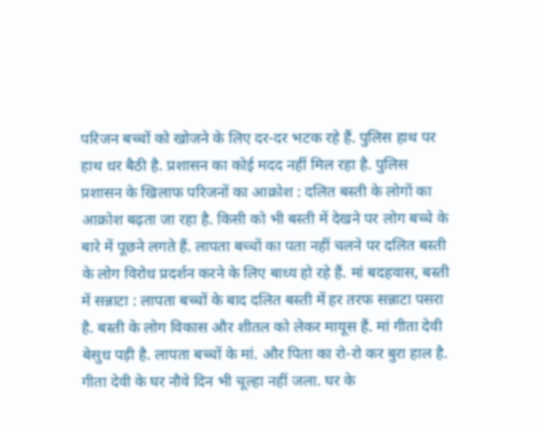परिजन बच्चों को खोजने के लिए दर-दर भटक रहे हैं. पुलिस हाथ पर हाथ धर बैठी है. प्रशासन का कोई मदद नहीं मिल रहा है. पुलिस प्रशासन के खिलाफ परिजनों का आक्रोश : दलित बस्ती के लोगों का आक्रोश बढ़ता जा रहा है. किसी को भी बस्ती में देखने पर लोग बच्चे के बारे में पूछने लगते हैं. लापता बच्चों का पता नहीं चलने पर दलित बस्ती के लोग विरोध प्रदर्शन करने के लिए बाध्य हो रहे हैं. मां बदहवास, बस्ती में सन्नाटा : लापता बच्चों के बाद दलित बस्ती में हर तरफ सन्नाटा पसरा है. बस्ती के लोग विकास और शीतल को लेकर मायूस हैं. मां गीता देवी बेसुध पड़ी है. लापता बच्चों के मां. और पिता का रो-रो कर बुरा हाल है. गीता देवी के घर नौवे दिन भी चूल्हा नहीं जला. घर के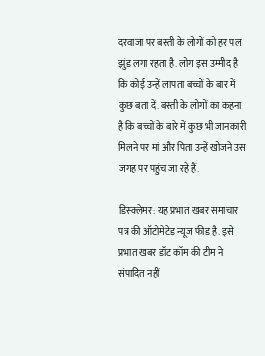दरवाजा पर बस्ती के लोगों को हर पल झुंड लगा रहता है. लोग इस उम्मीद है कि कोई उन्हें लापता बच्चों के बार में कुछ बता दें. बस्ती के लोगों का कहना है कि बच्चों के बारे में कुछ भी जानकारी मिलने पर मां और पिता उन्हें खोजने उस जगह पर पहुंच जा रहे हैं.

डिस्क्लेमर: यह प्रभात खबर समाचार पत्र की ऑटोमेटेड न्यूज फीड है. इसे प्रभात खबर डॉट कॉम की टीम ने संपादित नहीं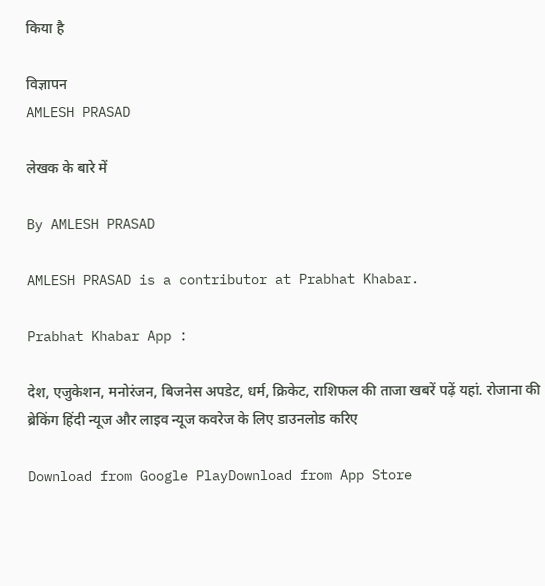किया है

विज्ञापन
AMLESH PRASAD

लेखक के बारे में

By AMLESH PRASAD

AMLESH PRASAD is a contributor at Prabhat Khabar.

Prabhat Khabar App :

देश, एजुकेशन, मनोरंजन, बिजनेस अपडेट, धर्म, क्रिकेट, राशिफल की ताजा खबरें पढ़ें यहां. रोजाना की ब्रेकिंग हिंदी न्यूज और लाइव न्यूज कवरेज के लिए डाउनलोड करिए

Download from Google PlayDownload from App Store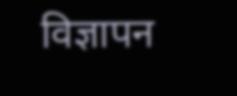विज्ञापन